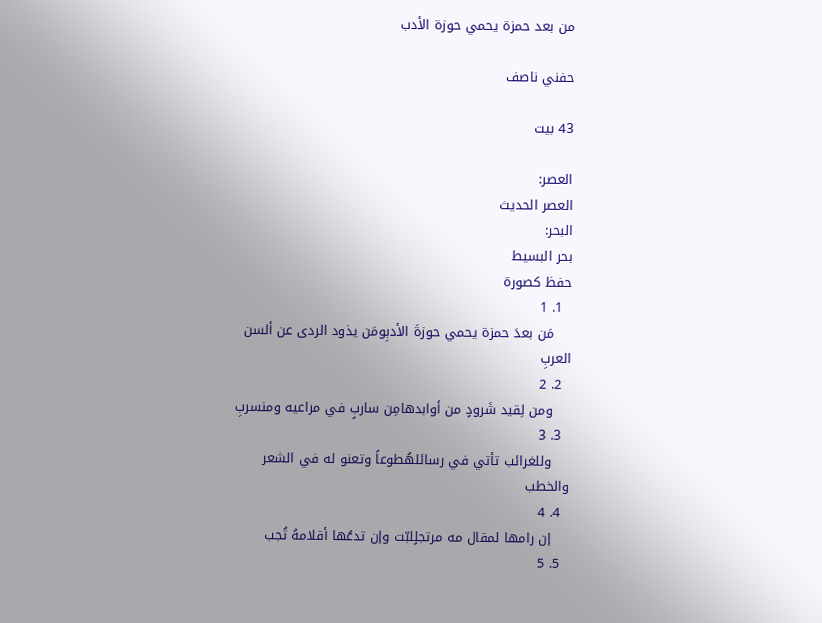من بعد حمزة يحمي حوزة الأدب

حفني ناصف

43 بيت

العصر:
العصر الحديث
البحر:
بحر البسيط
حفظ كصورة
  1. 1
    مَن بعدَ حمزة يحمي حوزةَ الأدبِومَن يذود الردى عن ألسن العربِ
  2. 2
    ومن لِقيد شَرودٍ من أوابدهامِن ساربٍ في مراعيه ومنسربِ
  3. 3
    وللغرائب تأتي في رسائلهُطوعاً وتعنو له في الشعر والخطب
  4. 4
    إن رامها لمقال مه مرتجلٍلبّت وإن تدعُها أقلامهُ تُجب
  5. 5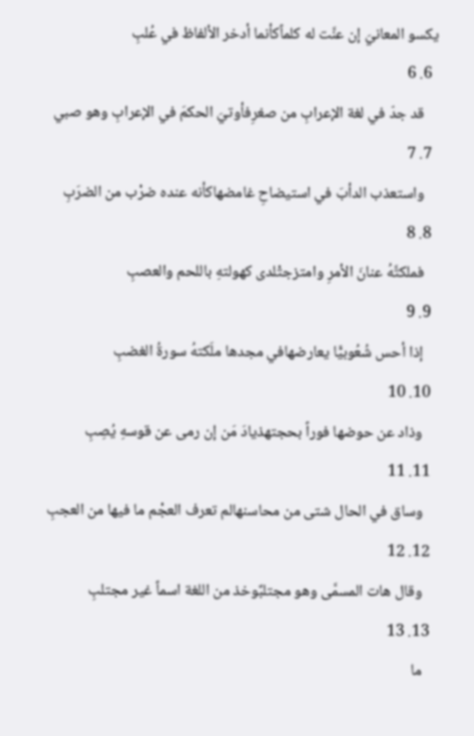يكسو المعانيَ إن عنَّت له كلماًكأنما أدخر الألفاظ في عُلبِ
  6. 6
    قد جدّ في لغة الإعرابِ من صغرِفأوتيَ الحكمَ في الإعرابِ وهو صبي
  7. 7
    واستعذب الدأبَ في استيضاحِ غامضهاكأنه عنده ضرْب من الضرَبِ
  8. 8
    فملكتَّهُ عنانَ الأمرِ وامتزجتْلدى كهولتهِ باللحم والعصبِ
  9. 9
    إذا أحس شُعُوبيًّا يعارضهافي مجدها ملَكتهُ سورةُ الغضبِ
  10. 10
    وذاد عن حوضها فوراً بحجتهذيادَ مَن إن رمى عن قوسهِ يُصِبِ
  11. 11
    وساق في الحال شتى من محاسنهالم تعرف العجْم ما فيها من العجبِ
  12. 12
    وقال هات المسمَّى وهو مجتلبٌوخذ من اللغة اسماً غير مجتلبِ
  13. 13
    ما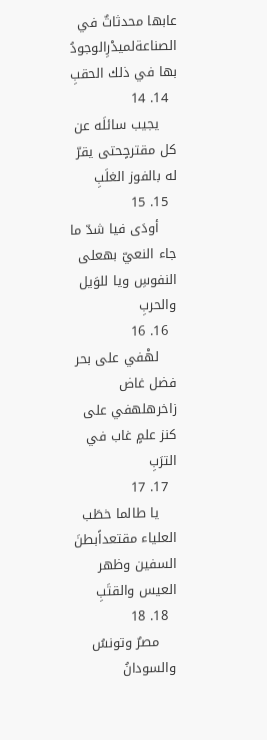عابها محدثاتٌ في الصناعةلميدْرِالوجودُ بها في ذلك الحقبِ
  14. 14
    يجيب سائلَه عن كل مقترحٍحتى يقرّ له بالفوز الغلَبِ
  15. 15
    أودَى فيا شدّ ما جاء النعيّ بهعلى النفوسِ ويا للوَيل والحربِ
  16. 16
    لهْفي على بحر فضل غاض زاخرهلهفي على كنز علمٍ غاب في الترَبِ
  17. 17
    يا طالما خطَب العلياء مقتعداًبطنَ السفين وظهر العيس والقتَبِ
  18. 18
    مصرٌ وتونسُ والسودانُ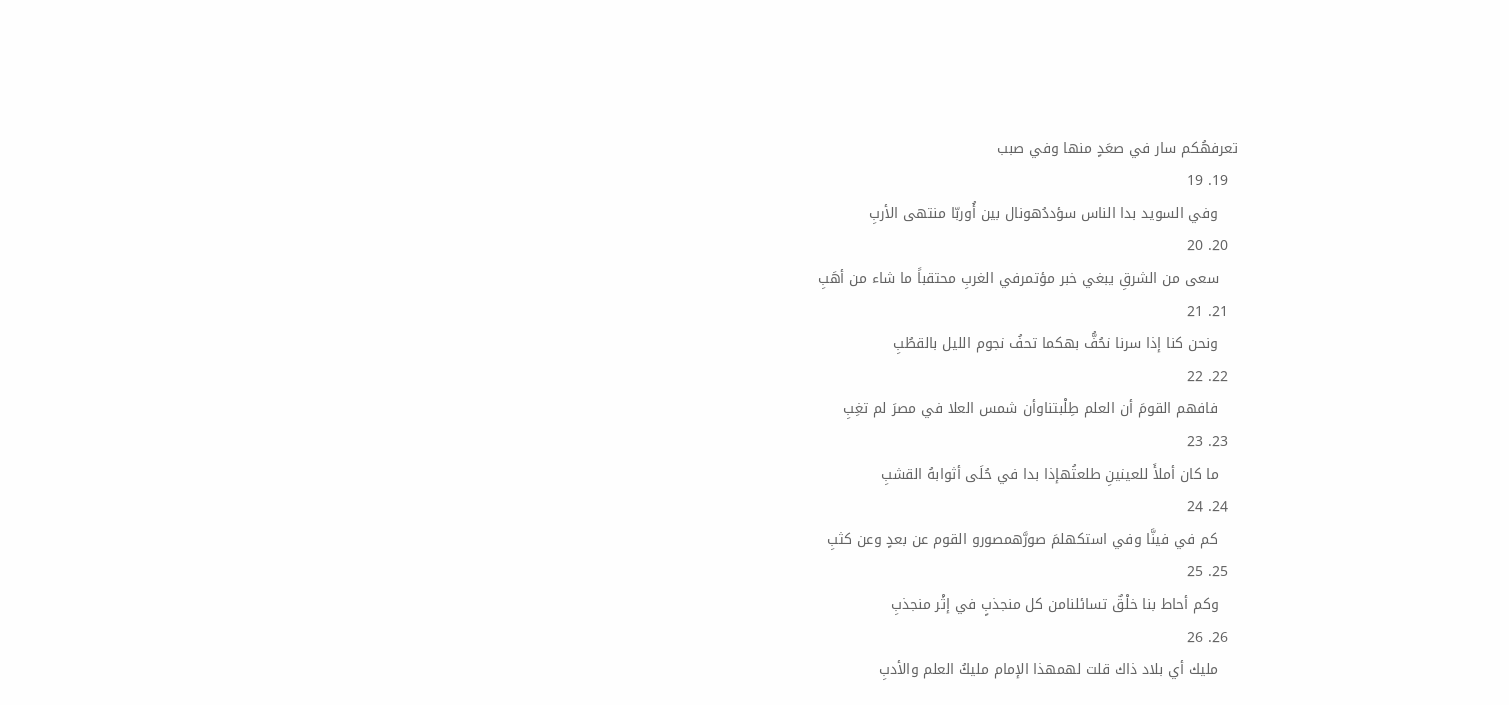تعرفهُكم سار في صعَدٍ منها وفي صبب
  19. 19
    وفي السويد بدا الناس سؤددُهونال بين أُوربّا منتهى الأربِ
  20. 20
    سعى من الشرقِ يبغي خبر مؤتمرفي الغربِ محتقباً ما شاء من أهَبِ
  21. 21
    ونحن كنا إذا سرنا نحُفُّ بهكما تحفُ نجوم الليل بالقطُبِ
  22. 22
    فافهم القومَ أن العلم طِلْبتناوأن شمس العلا في مصرَ لم تغِبِ
  23. 23
    ما كان أملأَ للعينينِ طلعتُهإذا بدا في حُلَى أثوابهُ القشبِ
  24. 24
    كم في فينَّا وفي استكهلمَ صورَّهمصورو القوم عن بعدٍ وعن كثبِ
  25. 25
    وكم أحاط بنا خلْقٌ تسائلنامن كل منجذبٍ في إثْر منجذبِ
  26. 26
    مليك أي بلاد ذاك قلت لهمهذا الإمام مليكُ العلم والأدبِ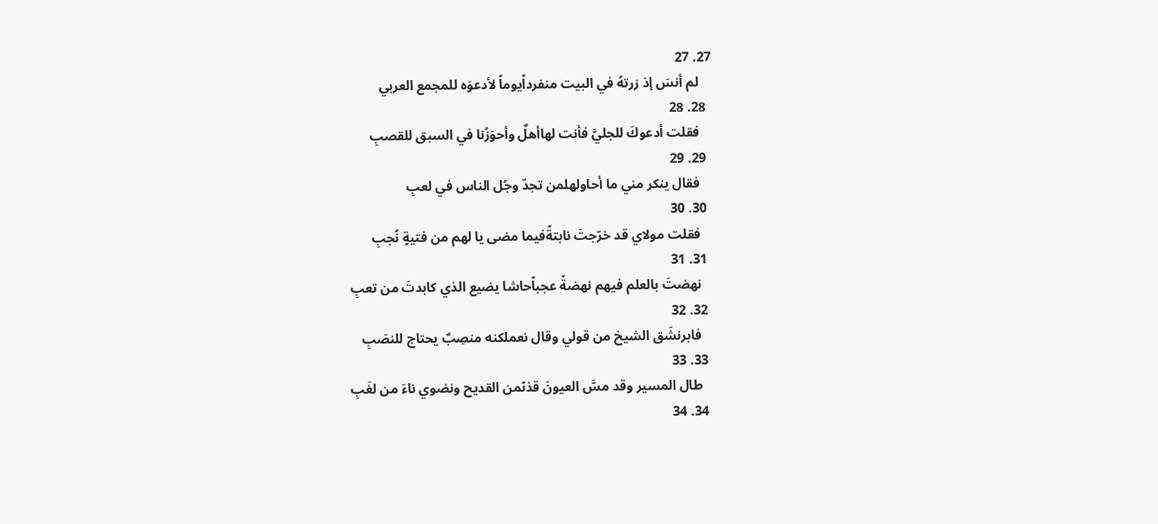27. 27
    لم أنسَ إذ زرتهُ في البيت منفرداًيوماً لأدعوَه للمجمع العربي
  28. 28
    فقلت أدعوكَ للجليَّ فأنت لهاأهلٌ وأحوَزُنا في السبق للقصبِ
  29. 29
    فقال ينكر مني ما أحاولهلمن تجدّ وجُل الناس في لعبِ
  30. 30
    فقلت مولاي قد خرّجتَ نابتةًفيما مضى يا لهم من فتيةٍ نُجبِ
  31. 31
    نهضتَ بالعلم فيهم نهضةً عجباًحاشا يضيع الذي كابدتَ من تعبِ
  32. 32
    فابرنشَق الشيخ من قولي وقال نعملكنه منصِبٌ يحتاج للنصَبِ
  33. 33
    طال المسير وقد مسَّ العيونَ قذىًمن القديح ونضوي ناءَ من لغَبِ
  34. 34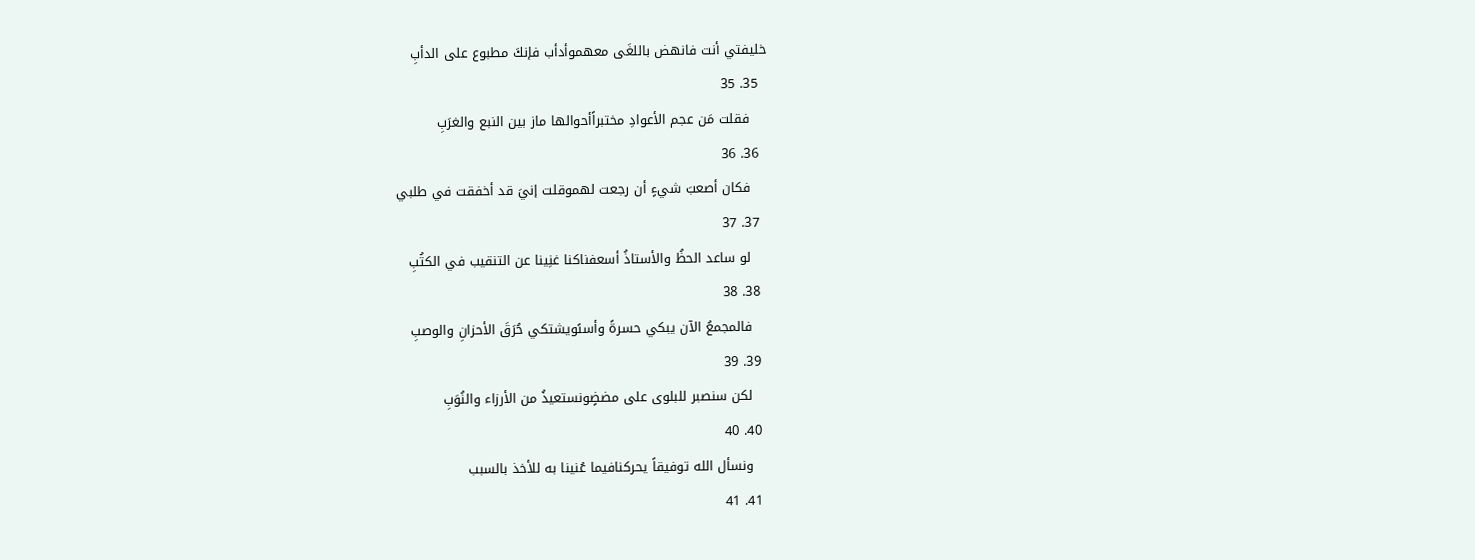خليفتي أنت فانهض باللغَى معهموأدأب فإنكَ مطبوع على الدأبِ
  35. 35
    فقلت مَن عجم الأعوادِ مختبراًأحوالها ماز بين النبع والغرَبِ
  36. 36
    فكان أصعبَ شيءٍ أن رجعت لهموقلت إنيَ قد أخفقت في طلبي
  37. 37
    لو ساعد الحظُ والأستاذُ أسعفناكنا غنِينا عن التنقيب في الكتُبِ
  38. 38
    فالمجمعُ الآن يبكي حسرةً وأسىًويشتكي حُرَقَ الأحزانِ والوصبِ
  39. 39
    لكن سنصبر للبلوى على مضضٍونستعيذُ من الأرزاء والنُوَبِ
  40. 40
    ونسأل الله توفيقاً يحركنافيما عُنينا به للأخذ بالسبب
  41. 41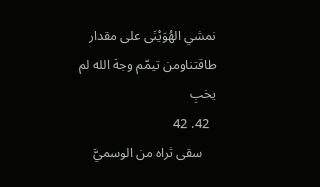نمشي الهُوَيْنَى على مقدار طاقتناومن تيمّم وجهَ الله لم يخبِ
  42. 42
    سقى ثراه من الوسميَّ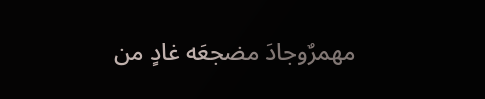مهمرٌوجادَ مضجعَه غادٍ من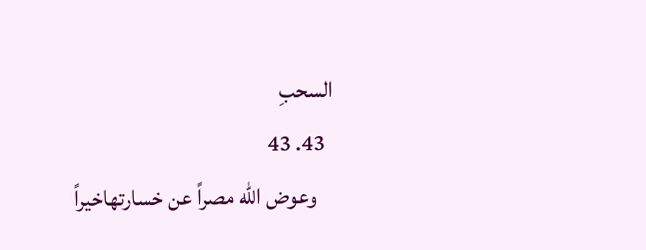السحبِ
  43. 43
    وعوض الله مصراً عن خسارتهاخيراً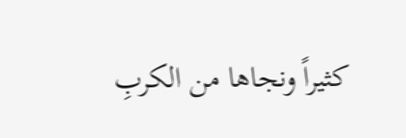كثيراً ونجاها من الكربِ